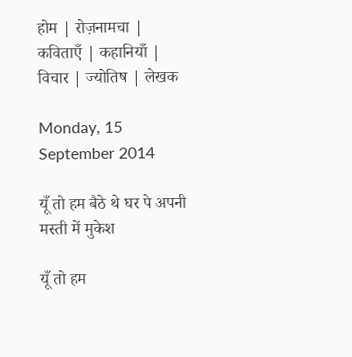होम | रोज़नामचा | कविताएँ | कहानियाँ | विचार | ज्योतिष | लेखक

Monday, 15 September 2014

यूँ तो हम बैठे थे घर पे अपनी मस्ती में मुकेश

यूँ तो हम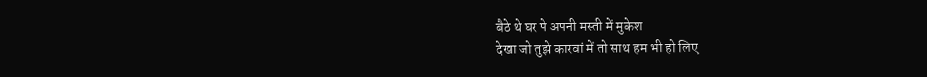बैठे थे घर पे अपनी मस्ती में मुकेश
देखा जो तुझे कारवां में तो साथ हम भी हो लिए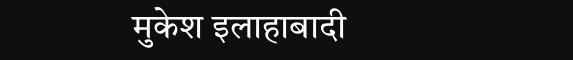मुकेश इलाहाबादी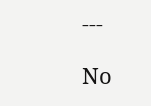---

No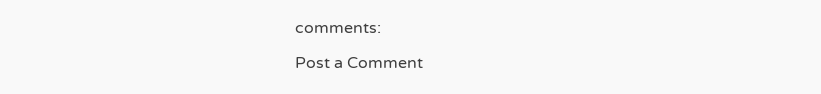comments:

Post a Comment